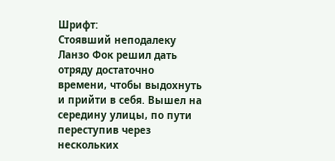Шрифт:
Стоявший неподалеку Ланзо Фок решил дать отряду достаточно времени, чтобы выдохнуть и прийти в себя. Вышел на середину улицы, по пути переступив через нескольких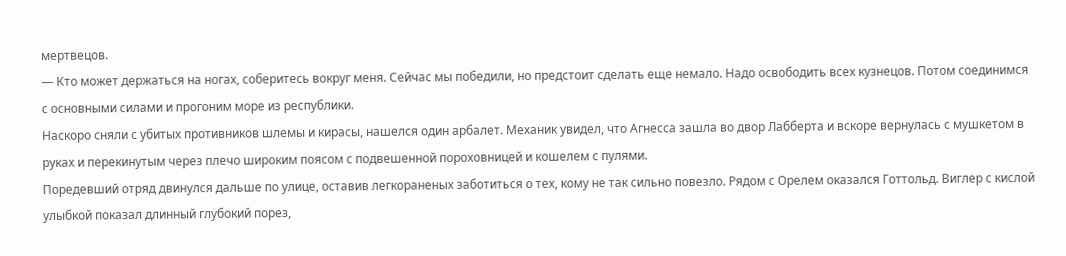мертвецов.
— Кто может держаться на ногах, соберитесь вокруг меня. Сейчас мы победили, но предстоит сделать еще немало. Надо освободить всех кузнецов. Потом соединимся с основными силами и прогоним море из республики.
Наскоро сняли с убитых противников шлемы и кирасы, нашелся один арбалет. Механик увидел, что Агнесса зашла во двор Лабберта и вскоре вернулась с мушкетом в руках и перекинутым через плечо широким поясом с подвешенной пороховницей и кошелем с пулями.
Поредевший отряд двинулся дальше по улице, оставив легкораненых заботиться о тех, кому не так сильно повезло. Рядом с Орелем оказался Готтольд. Виглер с кислой улыбкой показал длинный глубокий порез,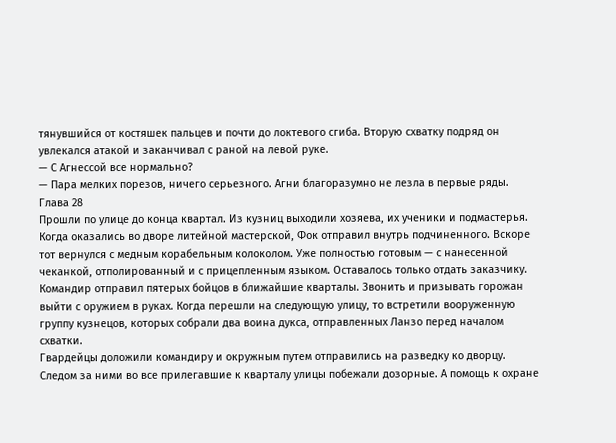тянувшийся от костяшек пальцев и почти до локтевого сгиба. Вторую схватку подряд он увлекался атакой и заканчивал с раной на левой руке.
— С Агнессой все нормально?
— Пара мелких порезов, ничего серьезного. Агни благоразумно не лезла в первые ряды.
Глава 28
Прошли по улице до конца квартал. Из кузниц выходили хозяева, их ученики и подмастерья. Когда оказались во дворе литейной мастерской, Фок отправил внутрь подчиненного. Вскоре тот вернулся с медным корабельным колоколом. Уже полностью готовым — с нанесенной чеканкой, отполированный и с прицепленным языком. Оставалось только отдать заказчику.
Командир отправил пятерых бойцов в ближайшие кварталы. Звонить и призывать горожан выйти с оружием в руках. Когда перешли на следующую улицу, то встретили вооруженную группу кузнецов, которых собрали два воина дукса, отправленных Ланзо перед началом схватки.
Гвардейцы доложили командиру и окружным путем отправились на разведку ко дворцу. Следом за ними во все прилегавшие к кварталу улицы побежали дозорные. А помощь к охране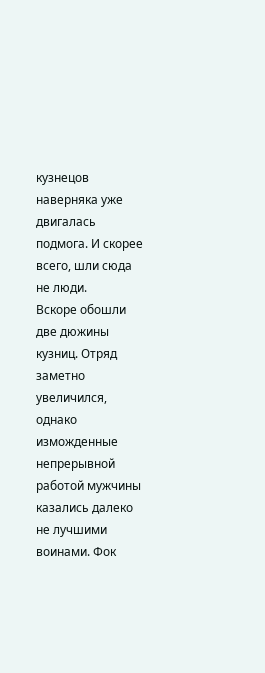кузнецов наверняка уже двигалась подмога. И скорее всего, шли сюда не люди.
Вскоре обошли две дюжины кузниц. Отряд заметно увеличился, однако изможденные непрерывной работой мужчины казались далеко не лучшими воинами. Фок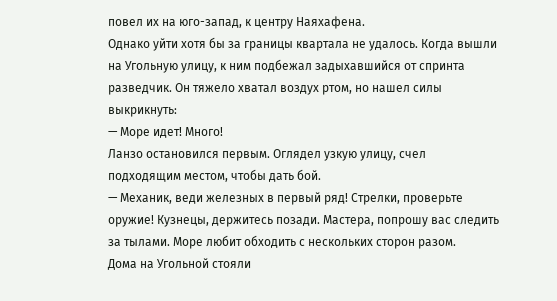повел их на юго-запад, к центру Наяхафена.
Однако уйти хотя бы за границы квартала не удалось. Когда вышли на Угольную улицу, к ним подбежал задыхавшийся от спринта разведчик. Он тяжело хватал воздух ртом, но нашел силы выкрикнуть:
— Море идет! Много!
Ланзо остановился первым. Оглядел узкую улицу, счел подходящим местом, чтобы дать бой.
— Механик, веди железных в первый ряд! Стрелки, проверьте оружие! Кузнецы, держитесь позади. Мастера, попрошу вас следить за тылами. Море любит обходить с нескольких сторон разом.
Дома на Угольной стояли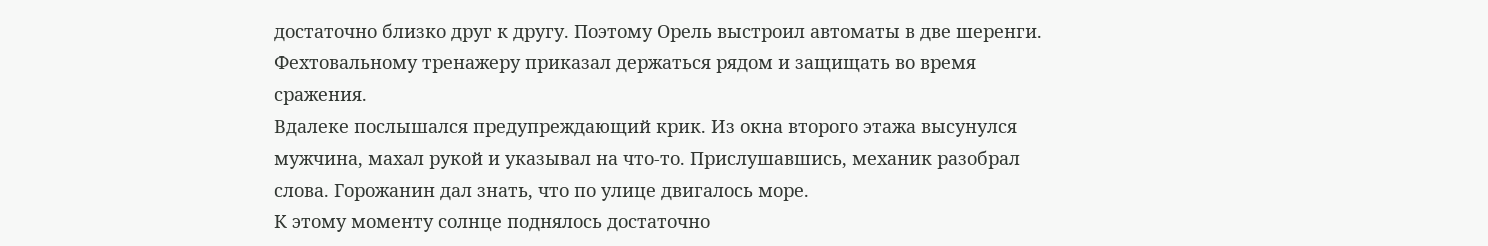достаточно близко друг к другу. Поэтому Орель выстроил автоматы в две шеренги. Фехтовальному тренажеру приказал держаться рядом и защищать во время сражения.
Вдалеке послышался предупреждающий крик. Из окна второго этажа высунулся мужчина, махал рукой и указывал на что-то. Прислушавшись, механик разобрал слова. Горожанин дал знать, что по улице двигалось море.
К этому моменту солнце поднялось достаточно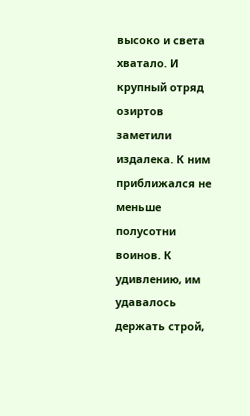высоко и света хватало. И крупный отряд озиртов заметили издалека. К ним приближался не меньше полусотни воинов. К удивлению, им удавалось держать строй,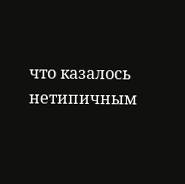что казалось нетипичным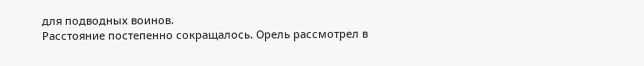для подводных воинов.
Расстояние постепенно сокращалось. Орель рассмотрел в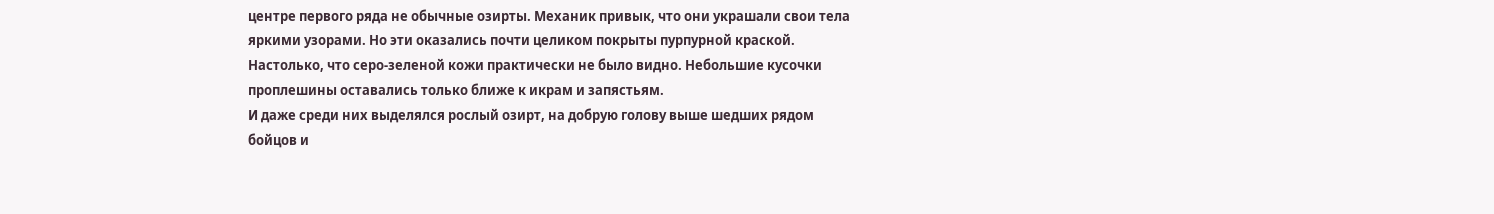центре первого ряда не обычные озирты. Механик привык, что они украшали свои тела яркими узорами. Но эти оказались почти целиком покрыты пурпурной краской. Настолько, что серо-зеленой кожи практически не было видно. Небольшие кусочки проплешины оставались только ближе к икрам и запястьям.
И даже среди них выделялся рослый озирт, на добрую голову выше шедших рядом бойцов и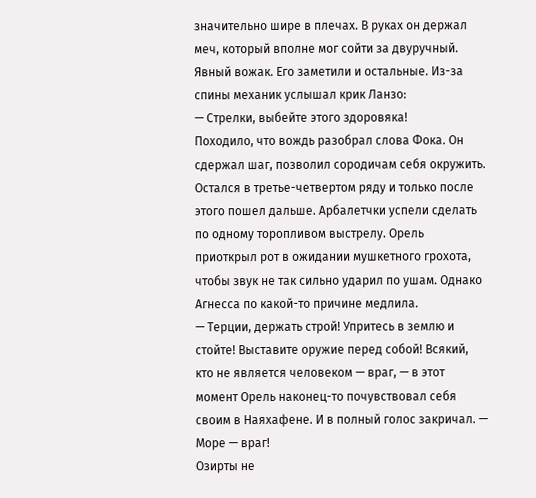значительно шире в плечах. В руках он держал меч, который вполне мог сойти за двуручный. Явный вожак. Его заметили и остальные. Из-за спины механик услышал крик Ланзо:
— Стрелки, выбейте этого здоровяка!
Походило, что вождь разобрал слова Фока. Он сдержал шаг, позволил сородичам себя окружить. Остался в третье-четвертом ряду и только после этого пошел дальше. Арбалетчки успели сделать по одному торопливом выстрелу. Орель приоткрыл рот в ожидании мушкетного грохота, чтобы звук не так сильно ударил по ушам. Однако Агнесса по какой-то причине медлила.
— Терции, держать строй! Упритесь в землю и стойте! Выставите оружие перед собой! Всякий, кто не является человеком — враг, — в этот момент Орель наконец-то почувствовал себя своим в Наяхафене. И в полный голос закричал. — Море — враг!
Озирты не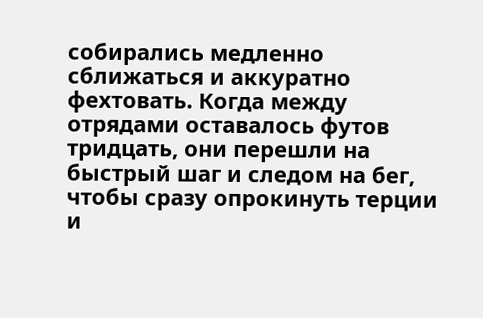собирались медленно сближаться и аккуратно фехтовать. Когда между отрядами оставалось футов тридцать, они перешли на быстрый шаг и следом на бег, чтобы сразу опрокинуть терции и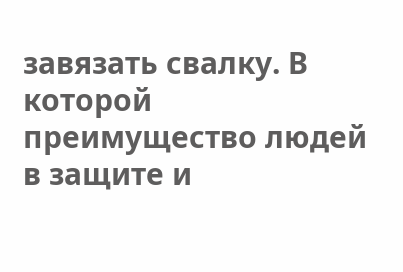завязать свалку. В которой преимущество людей в защите и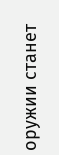оружии станет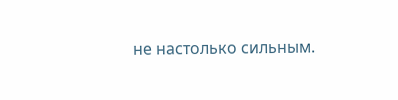не настолько сильным.